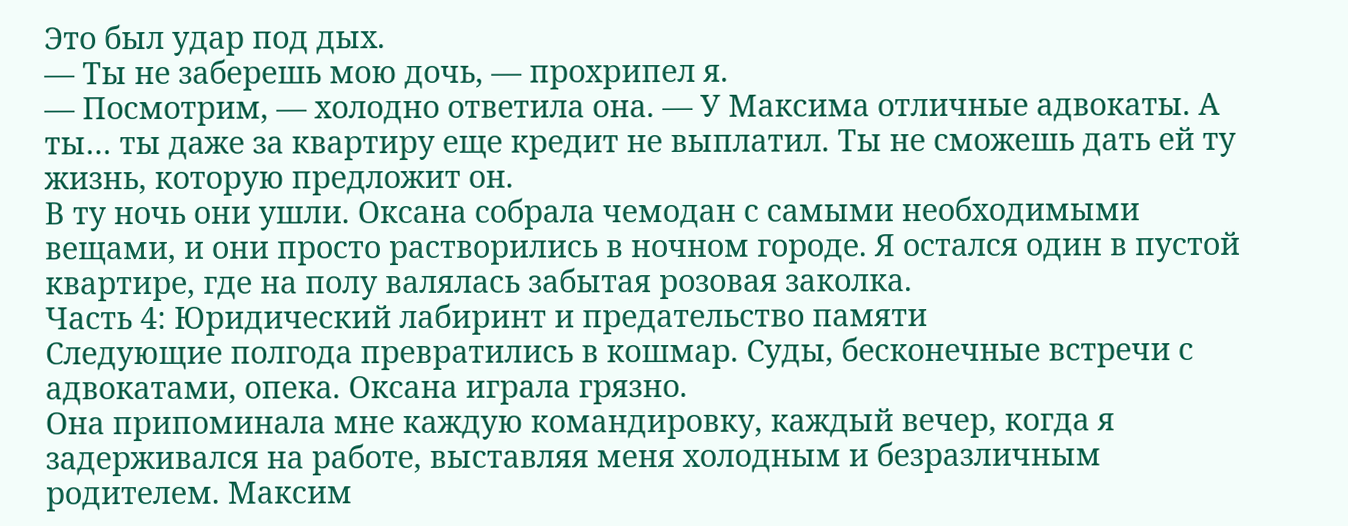Это был удар под дых.
— Ты не заберешь мою дочь, — прохрипел я.
— Посмотрим, — холодно ответила она. — У Максима отличные адвокаты. А ты… ты даже за квартиру еще кредит не выплатил. Ты не сможешь дать ей ту жизнь, которую предложит он.
В ту ночь они ушли. Оксана собрала чемодан с самыми необходимыми вещами, и они просто растворились в ночном городе. Я остался один в пустой квартире, где на полу валялась забытая розовая заколка.
Часть 4: Юридический лабиринт и предательство памяти
Следующие полгода превратились в кошмар. Суды, бесконечные встречи с адвокатами, опека. Оксана играла грязно.
Она припоминала мне каждую командировку, каждый вечер, когда я задерживался на работе, выставляя меня холодным и безразличным родителем. Максим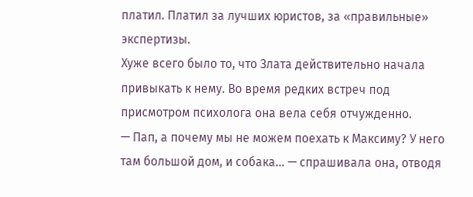платил. Платил за лучших юристов, за «правильные» экспертизы.
Хуже всего было то, что Злата действительно начала привыкать к нему. Во время редких встреч под присмотром психолога она вела себя отчужденно.
— Пап, а почему мы не можем поехать к Максиму? У него там большой дом, и собака… — спрашивала она, отводя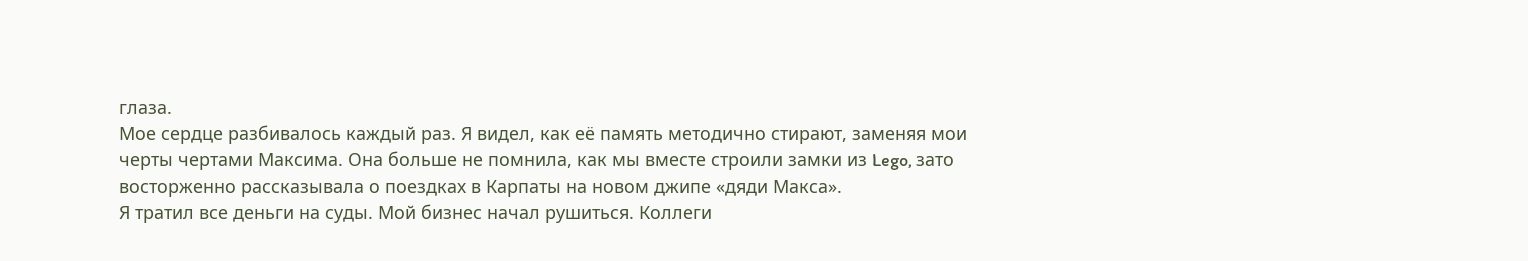глаза.
Мое сердце разбивалось каждый раз. Я видел, как её память методично стирают, заменяя мои черты чертами Максима. Она больше не помнила, как мы вместе строили замки из Lego, зато восторженно рассказывала о поездках в Карпаты на новом джипе «дяди Макса».
Я тратил все деньги на суды. Мой бизнес начал рушиться. Коллеги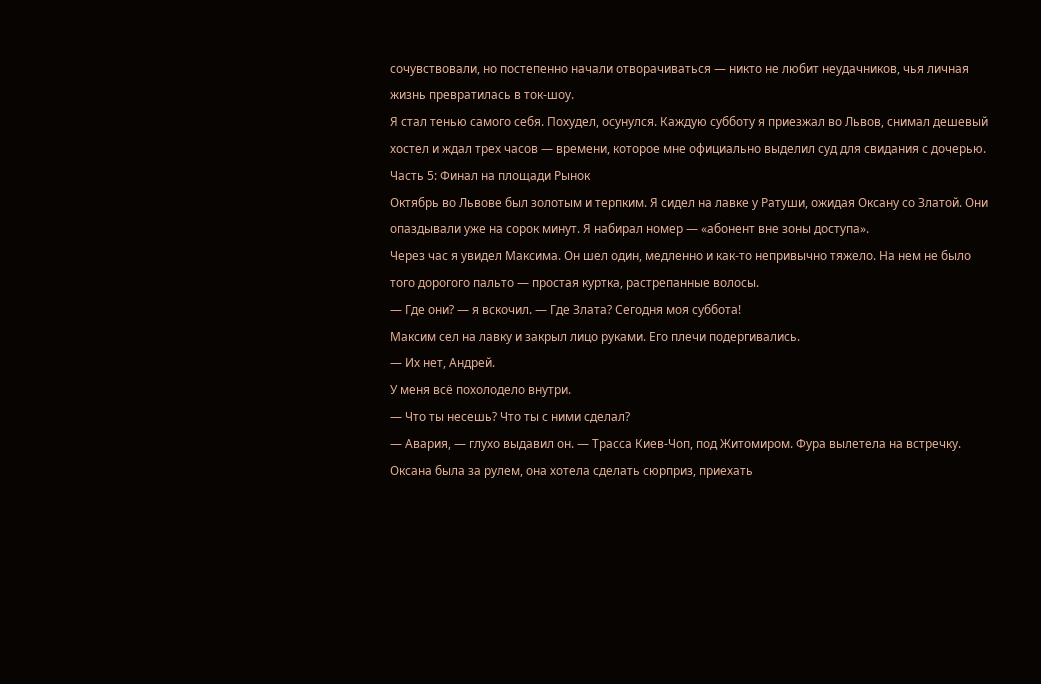сочувствовали, но постепенно начали отворачиваться — никто не любит неудачников, чья личная жизнь превратилась в ток-шоу.
Я стал тенью самого себя. Похудел, осунулся. Каждую субботу я приезжал во Львов, снимал дешевый хостел и ждал трех часов — времени, которое мне официально выделил суд для свидания с дочерью.
Часть 5: Финал на площади Рынок
Октябрь во Львове был золотым и терпким. Я сидел на лавке у Ратуши, ожидая Оксану со Златой. Они опаздывали уже на сорок минут. Я набирал номер — «абонент вне зоны доступа».
Через час я увидел Максима. Он шел один, медленно и как-то непривычно тяжело. На нем не было того дорогого пальто — простая куртка, растрепанные волосы.
— Где они? — я вскочил. — Где Злата? Сегодня моя суббота!
Максим сел на лавку и закрыл лицо руками. Его плечи подергивались.
— Их нет, Андрей.
У меня всё похолодело внутри.
— Что ты несешь? Что ты с ними сделал?
— Авария, — глухо выдавил он. — Трасса Киев-Чоп, под Житомиром. Фура вылетела на встречку. Оксана была за рулем, она хотела сделать сюрприз, приехать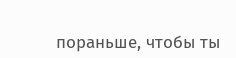пораньше, чтобы ты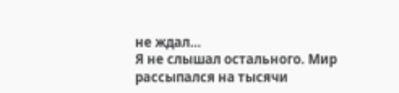не ждал…
Я не слышал остального. Мир рассыпался на тысячи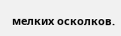мелких осколков.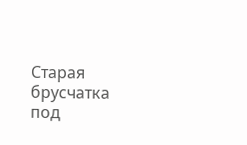Старая брусчатка под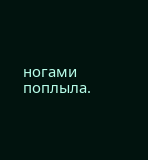ногами поплыла.